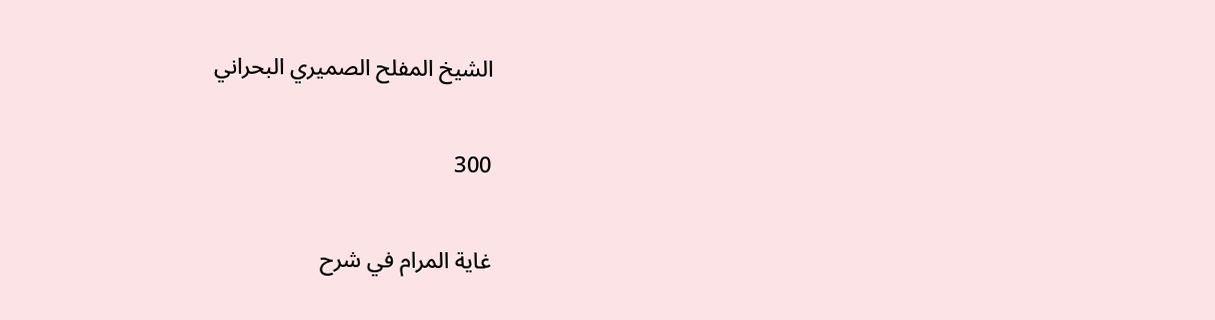الشيخ المفلح الصميري البحراني

300

غاية المرام في شرح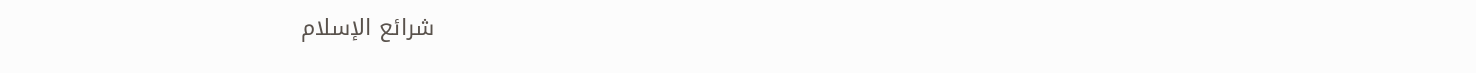شرائع الإسلام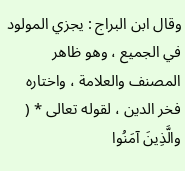وقال ابن البراج : يجزي المولود في الجميع ، وهو ظاهر المصنف والعلامة ، واختاره فخر الدين ، لقوله تعالى * ( والَّذِينَ آمَنُوا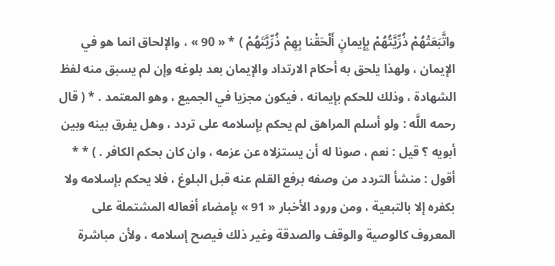واتَّبَعَتْهُمْ ذُرِّيَّتُهُمْ بِإِيمانٍ أَلْحَقْنا بِهِمْ ذُرِّيَّتَهُمْ ) * « 90 » ، والإلحاق انما هو في الإيمان ، ولهذا يلحق به أحكام الارتداد والإيمان بعد بلوغه وإن لم يسبق منه لفظ الشهادة ، وذلك للحكم بإيمانه ، فيكون مجزيا في الجميع ، وهو المعتمد . * ( قال رحمه اللَّه : ولو أسلم المراهق لم يحكم بإسلامه على تردد ، وهل يفرق بينه وبين أبويه ؟ قيل : نعم ، صونا له أن يستزلاه عن عزمه ، وان كان بحكم الكافر . ) * * أقول : منشأ التردد من وصفه برفع القلم عنه قبل البلوغ ، فلا يحكم بإسلامه ولا بكفره إلا بالتبعية ، ومن ورود الأخبار « 91 » بإمضاء أفعاله المشتملة على المعروف كالوصية والوقف والصدقة وغير ذلك فيصح إسلامه ، ولأن مباشرة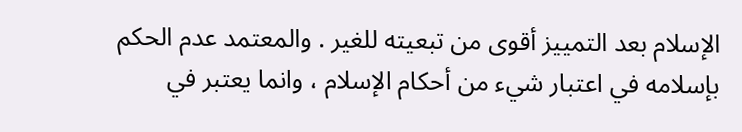الإسلام بعد التمييز أقوى من تبعيته للغير . والمعتمد عدم الحكم بإسلامه في اعتبار شيء من أحكام الإسلام ، وانما يعتبر في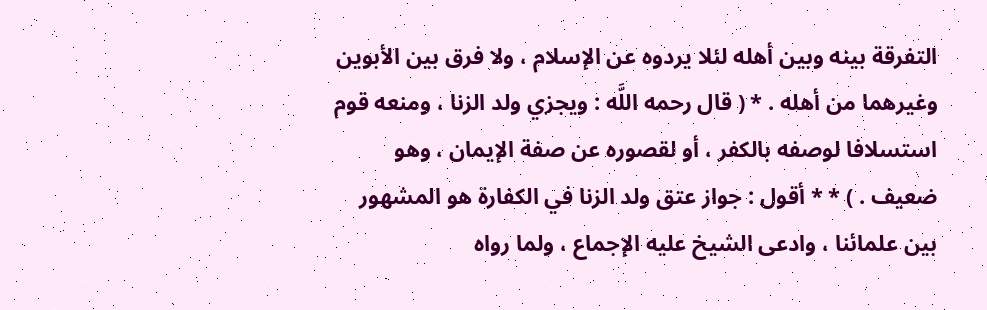التفرقة بينه وبين أهله لئلا يردوه عن الإسلام ، ولا فرق بين الأبوين وغيرهما من أهله . * ( قال رحمه اللَّه : ويجزي ولد الزنا ، ومنعه قوم استسلافا لوصفه بالكفر ، أو لقصوره عن صفة الإيمان ، وهو ضعيف . ) * * أقول : جواز عتق ولد الزنا في الكفارة هو المشهور بين علمائنا ، وادعى الشيخ عليه الإجماع ، ولما رواه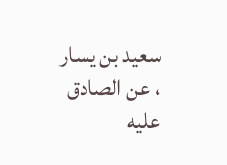سعيد بن يسار ، عن الصادق عليه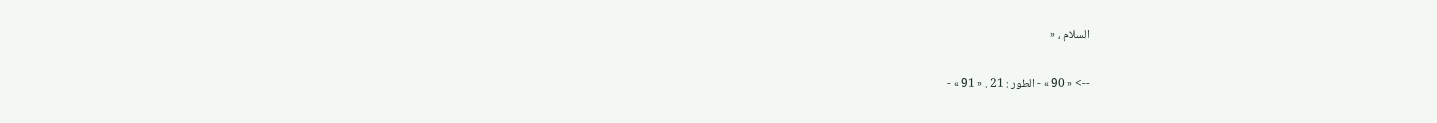السلام ، «

--> « 90 » - الطور : 21 . « 91 » -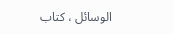الوسائل ، كتاب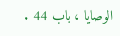الوصايا ، باب 44 .